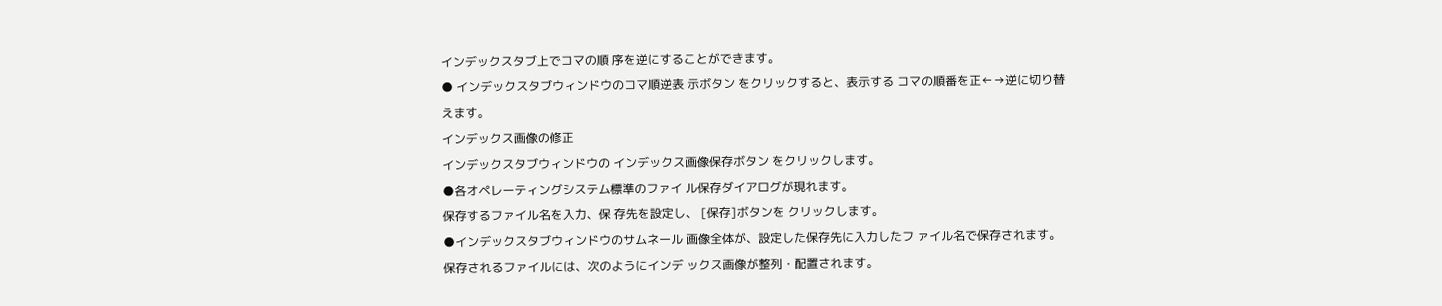インデックスタブ上でコマの順 序を逆にすることができます。
● インデックスタブウィンドウのコマ順逆表 示ボタン をクリックすると、表示する コマの順番を正←→逆に切り替えます。
インデックス画像の修正
インデックスタブウィンドウの インデックス画像保存ボタン をクリックします。
●各オペレーティングシステム標準のファイ ル保存ダイアログが現れます。
保存するファイル名を入力、保 存先を設定し、 [保存]ボタンを クリックします。
●インデックスタブウィンドウのサムネール 画像全体が、設定した保存先に入力したフ ァイル名で保存されます。
保存されるファイルには、次のようにインデ ックス画像が整列・配置されます。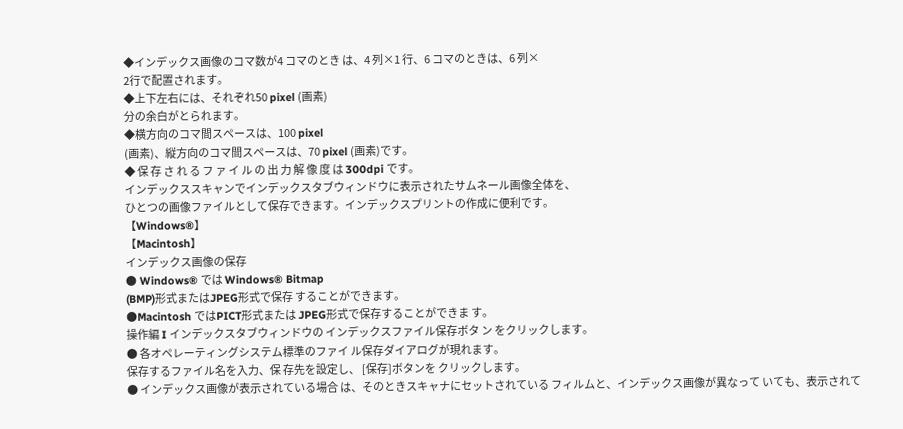◆インデックス画像のコマ数が4 コマのとき は、4 列×1 行、6 コマのときは、6 列×
2行で配置されます。
◆上下左右には、それぞれ50 pixel (画素)
分の余白がとられます。
◆横方向のコマ間スペースは、100 pixel
(画素)、縦方向のコマ間スペースは、70 pixel (画素)です。
◆ 保 存 さ れ る フ ァ イ ル の 出 力 解 像 度 は 300dpi です。
インデックススキャンでインデックスタブウィンドウに表示されたサムネール画像全体を、
ひとつの画像ファイルとして保存できます。インデックスプリントの作成に便利です。
【Windows®】
【Macintosh】
インデックス画像の保存
● Windows® では Windows® Bitmap
(BMP)形式またはJPEG形式で保存 することができます。
●Macintosh ではPICT形式または JPEG形式で保存することができま す。
操作編 I インデックスタブウィンドウの インデックスファイル保存ボタ ン をクリックします。
● 各オペレーティングシステム標準のファイ ル保存ダイアログが現れます。
保存するファイル名を入力、保 存先を設定し、 [保存]ボタンを クリックします。
● インデックス画像が表示されている場合 は、そのときスキャナにセットされている フィルムと、インデックス画像が異なって いても、表示されて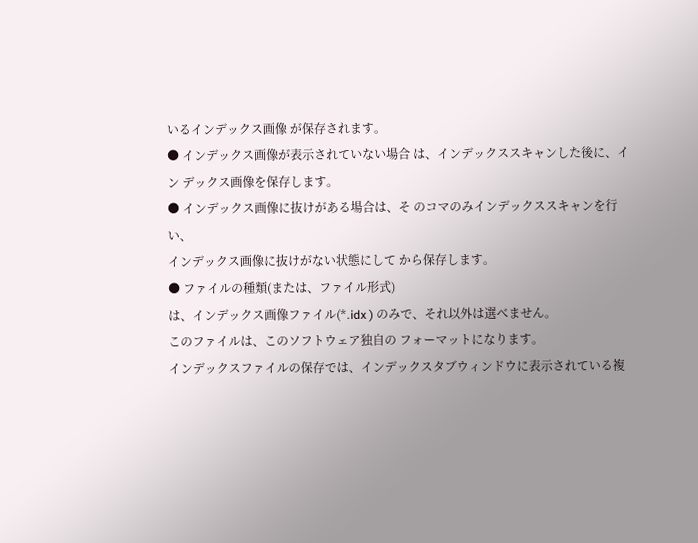いるインデックス画像 が保存されます。
● インデックス画像が表示されていない場合 は、インデックススキャンした後に、イン デックス画像を保存します。
● インデックス画像に抜けがある場合は、そ のコマのみインデックススキャンを行い、
インデックス画像に抜けがない状態にして から保存します。
● ファイルの種類(または、ファイル形式)
は、インデックス画像ファイル(*.idx ) のみで、それ以外は選べません。
このファイルは、このソフトウェア独自の フォーマットになります。
インデックスファイルの保存では、インデックスタブウィンドウに表示されている複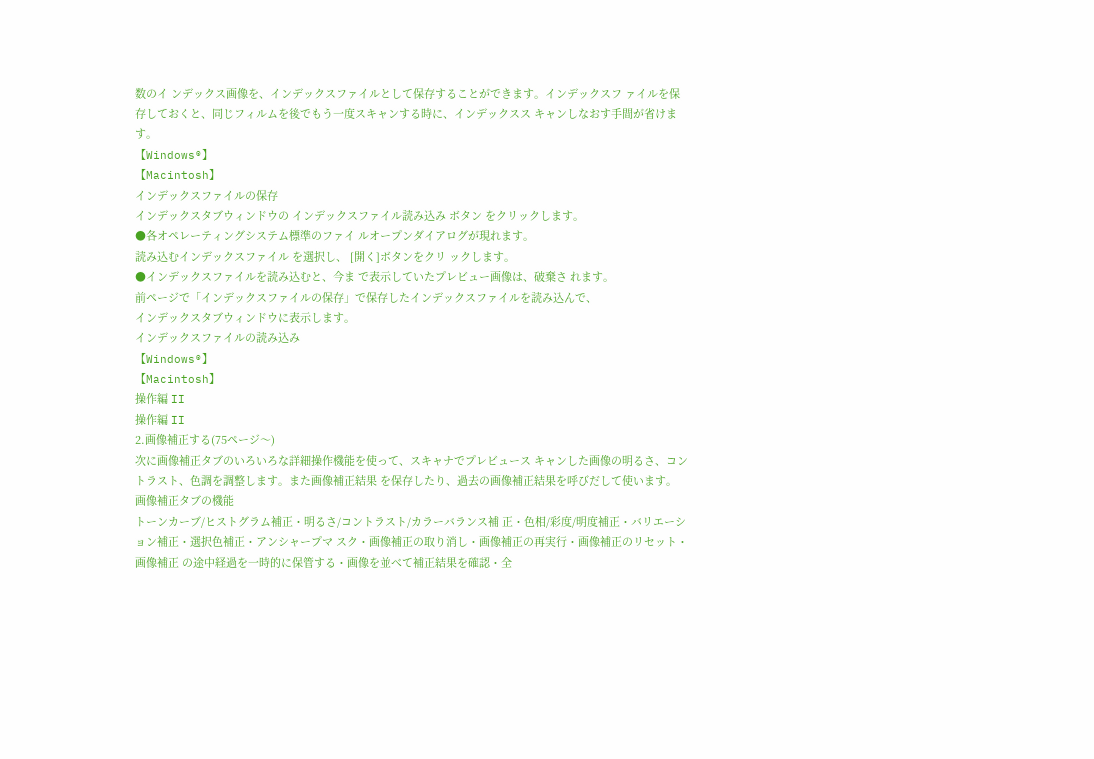数のイ ンデックス画像を、インデックスファイルとして保存することができます。インデックスフ ァイルを保存しておくと、同じフィルムを後でもう一度スキャンする時に、インデックスス キャンしなおす手間が省けます。
【Windows®】
【Macintosh】
インデックスファイルの保存
インデックスタブウィンドウの インデックスファイル読み込み ボタン をクリックします。
●各オペレーティングシステム標準のファイ ルオープンダイアログが現れます。
読み込むインデックスファイル を選択し、 [開く]ボタンをクリ ックします。
●インデックスファイルを読み込むと、今ま で表示していたプレビュー画像は、破棄さ れます。
前ページで「インデックスファイルの保存」で保存したインデックスファイルを読み込んで、
インデックスタブウィンドウに表示します。
インデックスファイルの読み込み
【Windows®】
【Macintosh】
操作編 II
操作編 II
2.画像補正する(75ページ〜)
次に画像補正タブのいろいろな詳細操作機能を使って、スキャナでプレビュース キャンした画像の明るさ、コントラスト、色調を調整します。また画像補正結果 を保存したり、過去の画像補正結果を呼びだして使います。
画像補正タブの機能
トーンカーブ/ヒストグラム補正・明るさ/コントラスト/カラーバランス補 正・色相/彩度/明度補正・バリエーション補正・選択色補正・アンシャープマ スク・画像補正の取り消し・画像補正の再実行・画像補正のリセット・画像補正 の途中経過を一時的に保管する・画像を並べて補正結果を確認・全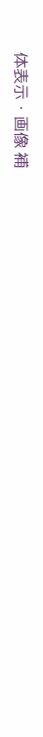体表示・画像 補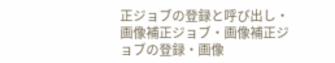正ジョブの登録と呼び出し・画像補正ジョブ・画像補正ジョブの登録・画像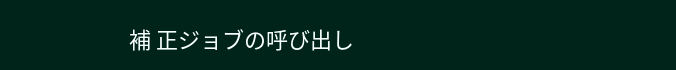補 正ジョブの呼び出し